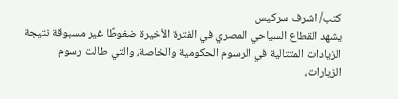كتب/ اشرف سركيس
يشهد القطاع السياحي المصري في الفترة الأخيرة ضغوطًا غير مسبوقة نتيجة الزيادات المتتالية في الرسوم الحكومية والخاصة، والتي طالت رسوم الزيارات،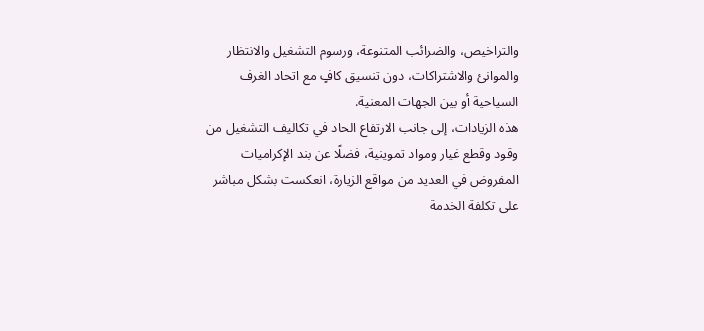والتراخيص، والضرائب المتنوعة، ورسوم التشغيل والانتظار والموانئ والاشتراكات، دون تنسيق كافٍ مع اتحاد الغرف السياحية أو بين الجهات المعنية.
هذه الزيادات، إلى جانب الارتفاع الحاد في تكاليف التشغيل من وقود وقطع غيار ومواد تموينية، فضلًا عن بند الإكراميات المفروض في العديد من مواقع الزيارة، انعكست بشكل مباشر على تكلفة الخدمة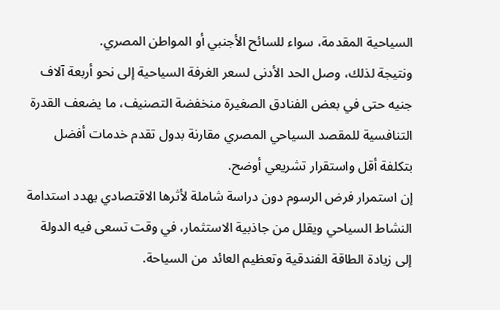السياحية المقدمة، سواء للسائح الأجنبي أو المواطن المصري.
ونتيجة لذلك، وصل الحد الأدنى لسعر الغرفة السياحية إلى نحو أربعة آلاف جنيه حتى في بعض الفنادق الصغيرة منخفضة التصنيف، ما يضعف القدرة التنافسية للمقصد السياحي المصري مقارنة بدول تقدم خدمات أفضل بتكلفة أقل واستقرار تشريعي أوضح.
إن استمرار فرض الرسوم دون دراسة شاملة لأثرها الاقتصادي يهدد استدامة النشاط السياحي ويقلل من جاذبية الاستثمار، في وقت تسعى فيه الدولة إلى زيادة الطاقة الفندقية وتعظيم العائد من السياحة.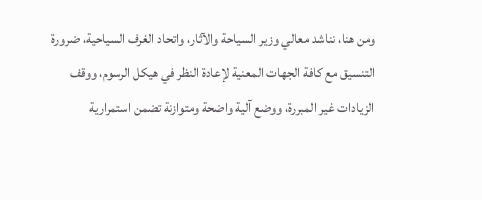ومن هنا، نناشد معالي وزير السياحة والآثار، واتحاد الغرف السياحية، ضرورة التنسيق مع كافة الجهات المعنية لإعادة النظر في هيكل الرسوم، ووقف الزيادات غير المبررة، ووضع آلية واضحة ومتوازنة تضمن استمرارية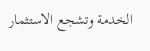الخدمة وتشجع الاستثمار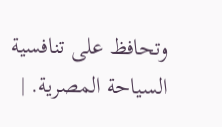وتحافظ على تنافسية السياحة المصرية. |